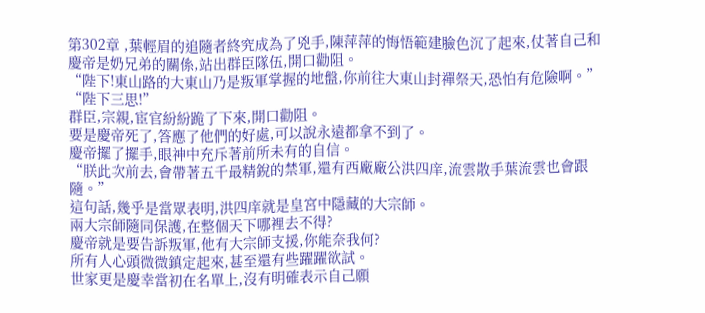第302章 ,葉輕眉的追隨者終究成為了兇手,陳萍萍的悔悟範建臉色沉了起來,仗著自己和慶帝是奶兄弟的關係,站出群臣隊伍,開口勸阻。
“陛下!東山路的大東山乃是叛軍掌握的地盤,你前往大東山封禪祭天,恐怕有危險啊。”
“陛下三思!”
群臣,宗親,宦官紛紛跪了下來,開口勸阻。
要是慶帝死了,答應了他們的好處,可以說永遠都拿不到了。
慶帝擺了擺手,眼神中充斥著前所未有的自信。
“朕此次前去,會帶著五千最精銳的禁軍,還有西廠廠公洪四庠,流雲散手葉流雲也會跟隨。”
這句話,幾乎是當眾表明,洪四庠就是皇宮中隱藏的大宗師。
兩大宗師隨同保護,在整個天下哪裡去不得?
慶帝就是要告訴叛軍,他有大宗師支援,你能奈我何?
所有人心頭微微鎮定起來,甚至還有些躍躍欲試。
世家更是慶幸當初在名單上,沒有明確表示自己願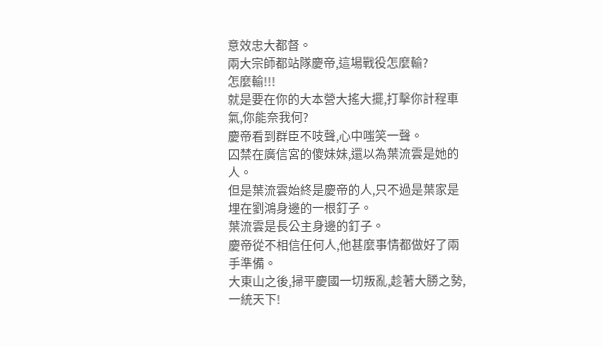意效忠大都督。
兩大宗師都站隊慶帝,這場戰役怎麼輸?
怎麼輸!!!
就是要在你的大本營大搖大擺,打擊你計程車氣,你能奈我何?
慶帝看到群臣不吱聲,心中嗤笑一聲。
囚禁在廣信宮的傻妹妹,還以為葉流雲是她的人。
但是葉流雲始終是慶帝的人,只不過是葉家是埋在劉鴻身邊的一根釘子。
葉流雲是長公主身邊的釘子。
慶帝從不相信任何人,他甚麼事情都做好了兩手準備。
大東山之後,掃平慶國一切叛亂,趁著大勝之勢,一統天下!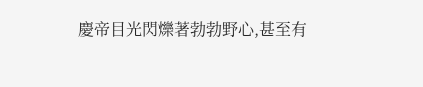慶帝目光閃爍著勃勃野心,甚至有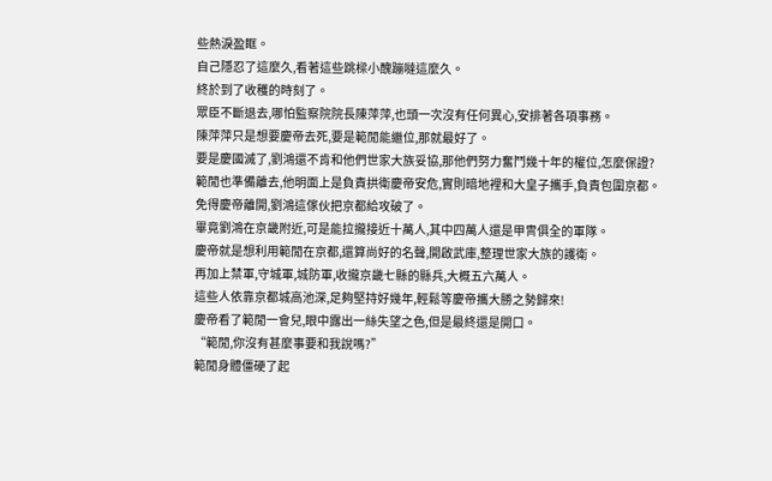些熱淚盈眶。
自己隱忍了這麼久,看著這些跳樑小醜蹦噠這麼久。
終於到了收穫的時刻了。
眾臣不斷退去,哪怕監察院院長陳萍萍,也頭一次沒有任何異心,安排著各項事務。
陳萍萍只是想要慶帝去死,要是範閒能繼位,那就最好了。
要是慶國滅了,劉鴻還不肯和他們世家大族妥協,那他們努力奮鬥幾十年的權位,怎麼保證?
範閒也準備離去,他明面上是負責拱衛慶帝安危,實則暗地裡和大皇子攜手,負責包圍京都。
免得慶帝離開,劉鴻這傢伙把京都給攻破了。
畢竟劉鴻在京畿附近,可是能拉攏接近十萬人,其中四萬人還是甲冑俱全的軍隊。
慶帝就是想利用範閒在京都,還算尚好的名聲,開啟武庫,整理世家大族的護衛。
再加上禁軍,守城軍,城防軍,收攏京畿七縣的縣兵,大概五六萬人。
這些人依靠京都城高池深,足夠堅持好幾年,輕鬆等慶帝攜大勝之勢歸來!
慶帝看了範閒一會兒,眼中露出一絲失望之色,但是最終還是開口。
“範閒,你沒有甚麼事要和我說嗎?”
範閒身體僵硬了起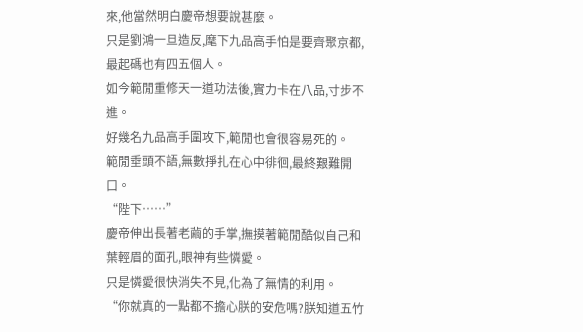來,他當然明白慶帝想要說甚麼。
只是劉鴻一旦造反,麾下九品高手怕是要齊聚京都,最起碼也有四五個人。
如今範閒重修天一道功法後,實力卡在八品,寸步不進。
好幾名九品高手圍攻下,範閒也會很容易死的。
範閒垂頭不語,無數掙扎在心中徘徊,最終艱難開口。
“陛下……”
慶帝伸出長著老繭的手掌,撫摸著範閒酷似自己和葉輕眉的面孔,眼神有些憐愛。
只是憐愛很快消失不見,化為了無情的利用。
“你就真的一點都不擔心朕的安危嗎?朕知道五竹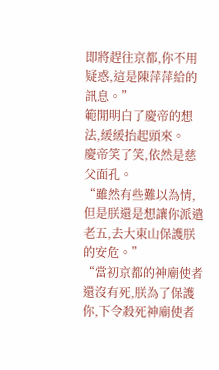即將趕往京都,你不用疑惑,這是陳萍萍給的訊息。”
範閒明白了慶帝的想法,緩緩抬起頭來。
慶帝笑了笑,依然是慈父面孔。
“雖然有些難以為情,但是朕還是想讓你派遣老五,去大東山保護朕的安危。”
“當初京都的神廟使者還沒有死,朕為了保護你,下令殺死神廟使者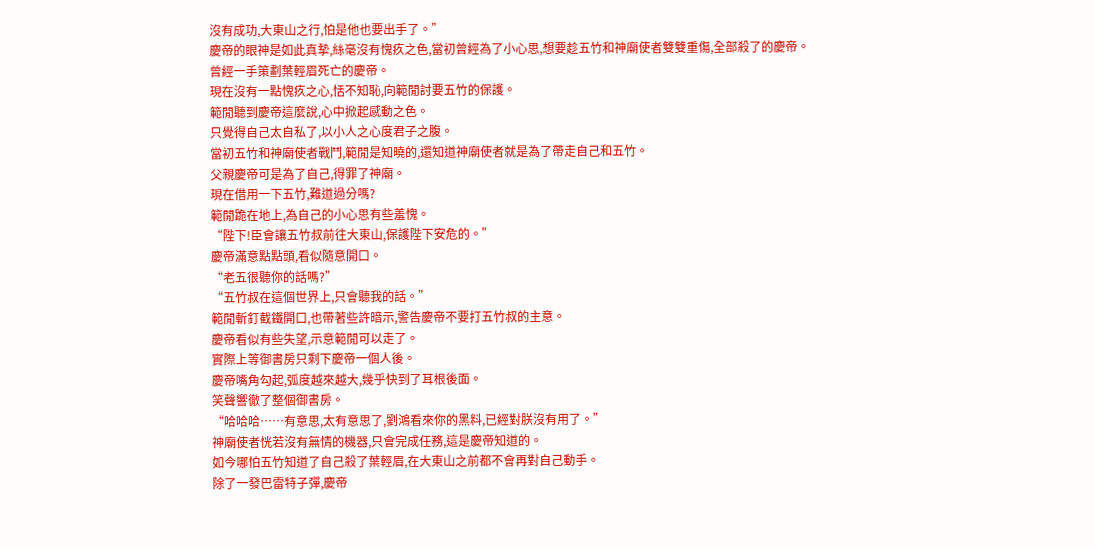沒有成功,大東山之行,怕是他也要出手了。”
慶帝的眼神是如此真摯,絲毫沒有愧疚之色,當初曾經為了小心思,想要趁五竹和神廟使者雙雙重傷,全部殺了的慶帝。
曾經一手策劃葉輕眉死亡的慶帝。
現在沒有一點愧疚之心,恬不知恥,向範閒討要五竹的保護。
範閒聽到慶帝這麼說,心中掀起感動之色。
只覺得自己太自私了,以小人之心度君子之腹。
當初五竹和神廟使者戰鬥,範閒是知曉的,還知道神廟使者就是為了帶走自己和五竹。
父親慶帝可是為了自己,得罪了神廟。
現在借用一下五竹,難道過分嗎?
範閒跪在地上,為自己的小心思有些羞愧。
“陛下!臣會讓五竹叔前往大東山,保護陛下安危的。”
慶帝滿意點點頭,看似隨意開口。
“老五很聽你的話嗎?”
“五竹叔在這個世界上,只會聽我的話。”
範閒斬釘截鐵開口,也帶著些許暗示,警告慶帝不要打五竹叔的主意。
慶帝看似有些失望,示意範閒可以走了。
實際上等御書房只剩下慶帝一個人後。
慶帝嘴角勾起,弧度越來越大,幾乎快到了耳根後面。
笑聲響徹了整個御書房。
“哈哈哈……有意思,太有意思了,劉鴻看來你的黑料,已經對朕沒有用了。”
神廟使者恍若沒有無情的機器,只會完成任務,這是慶帝知道的。
如今哪怕五竹知道了自己殺了葉輕眉,在大東山之前都不會再對自己動手。
除了一發巴雷特子彈,慶帝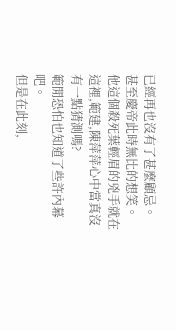已經再也沒有了甚麼顧忌。
甚至慶帝此時無比的想笑。
他這個殺死葉輕眉的兇手就在這裡,範建,陳萍萍心中當真沒有一點猜測嗎?
範閒恐怕也知道了些許內幕吧。
但是在此刻,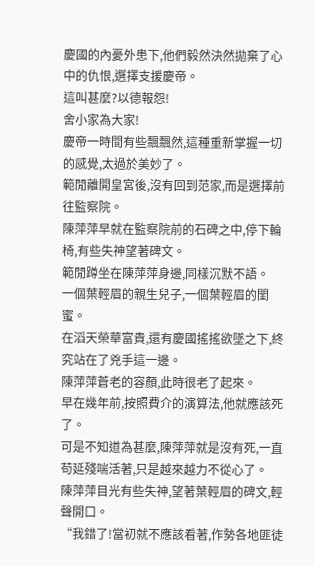慶國的內憂外患下,他們毅然決然拋棄了心中的仇恨,選擇支援慶帝。
這叫甚麼?以德報怨!
舍小家為大家!
慶帝一時間有些飄飄然,這種重新掌握一切的感覺,太過於美妙了。
範閒離開皇宮後,沒有回到范家,而是選擇前往監察院。
陳萍萍早就在監察院前的石碑之中,停下輪椅,有些失神望著碑文。
範閒蹲坐在陳萍萍身邊,同樣沉默不語。
一個葉輕眉的親生兒子,一個葉輕眉的閨蜜。
在滔天榮華富貴,還有慶國搖搖欲墜之下,終究站在了兇手這一邊。
陳萍萍蒼老的容顏,此時很老了起來。
早在幾年前,按照費介的演算法,他就應該死了。
可是不知道為甚麼,陳萍萍就是沒有死,一直苟延殘喘活著,只是越來越力不從心了。
陳萍萍目光有些失神,望著葉輕眉的碑文,輕聲開口。
“我錯了!當初就不應該看著,作勢各地匪徒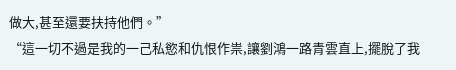做大,甚至還要扶持他們。”
“這一切不過是我的一己私慾和仇恨作祟,讓劉鴻一路青雲直上,擺脫了我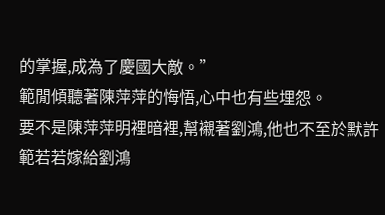的掌握,成為了慶國大敵。”
範閒傾聽著陳萍萍的悔悟,心中也有些埋怨。
要不是陳萍萍明裡暗裡,幫襯著劉鴻,他也不至於默許範若若嫁給劉鴻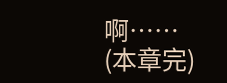啊……
(本章完)